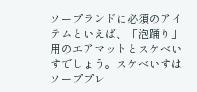ソープランドに必須のアイテムといえば、「泡踊り」用のエアマットとスケベいすでしょう。スケベいすはソーププレ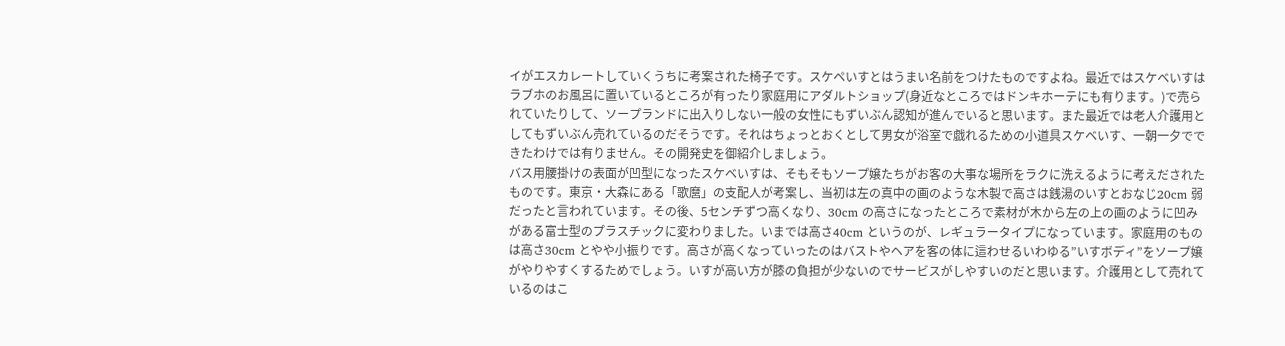イがエスカレートしていくうちに考案された椅子です。スケペいすとはうまい名前をつけたものですよね。最近ではスケベいすはラブホのお風呂に置いているところが有ったり家庭用にアダルトショップ(身近なところではドンキホーテにも有ります。)で売られていたりして、ソープランドに出入りしない一般の女性にもずいぶん認知が進んでいると思います。また最近では老人介護用としてもずいぶん売れているのだそうです。それはちょっとおくとして男女が浴室で戯れるための小道具スケベいす、一朝一夕でできたわけでは有りません。その開発史を御紹介しましょう。
バス用腰掛けの表面が凹型になったスケベいすは、そもそもソープ嬢たちがお客の大事な場所をラクに洗えるように考えだされたものです。東京・大森にある「歌麿」の支配人が考案し、当初は左の真中の画のような木製で高さは銭湯のいすとおなじ20cm 弱だったと言われています。その後、5センチずつ高くなり、30cm の高さになったところで素材が木から左の上の画のように凹みがある富士型のプラスチックに変わりました。いまでは高さ40cm というのが、レギュラータイプになっています。家庭用のものは高さ30cm とやや小振りです。高さが高くなっていったのはバストやヘアを客の体に這わせるいわゆる”いすボディ”をソープ嬢がやりやすくするためでしょう。いすが高い方が膝の負担が少ないのでサービスがしやすいのだと思います。介護用として売れているのはこ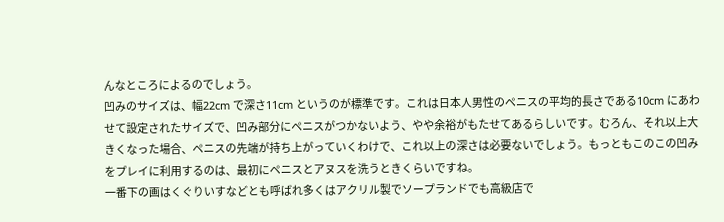んなところによるのでしょう。
凹みのサイズは、幅22cm で深さ11cm というのが標準です。これは日本人男性のペニスの平均的長さである10cm にあわせて設定されたサイズで、凹み部分にペニスがつかないよう、やや余裕がもたせてあるらしいです。むろん、それ以上大きくなった場合、ペニスの先端が持ち上がっていくわけで、これ以上の深さは必要ないでしょう。もっともこのこの凹みをプレイに利用するのは、最初にペニスとアヌスを洗うときくらいですね。
一番下の画はくぐりいすなどとも呼ばれ多くはアクリル製でソープランドでも高級店で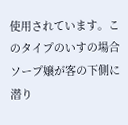使用されています。このタイプのいすの場合ソープ嬢が客の下側に潜り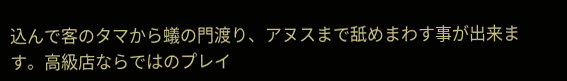込んで客のタマから蟻の門渡り、アヌスまで舐めまわす事が出来ます。高級店ならではのプレイ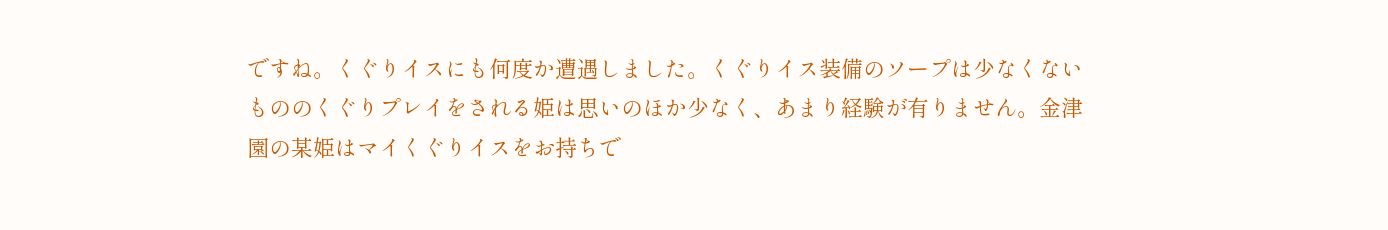ですね。くぐりイスにも何度か遭遇しました。くぐりイス装備のソープは少なくないもののくぐりプレイをされる姫は思いのほか少なく、あまり経験が有りません。金津園の某姫はマイくぐりイスをお持ちで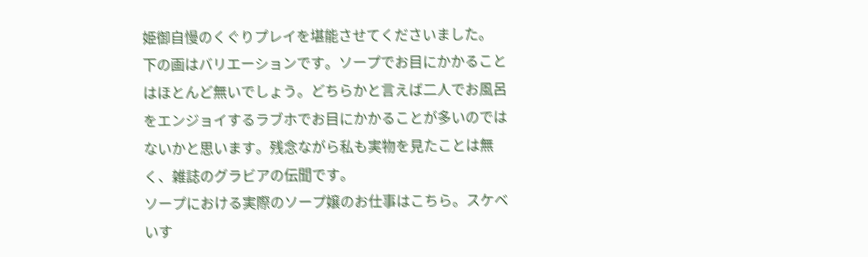姫御自慢のくぐりプレイを堪能させてくださいました。
下の画はバリエーションです。ソープでお目にかかることはほとんど無いでしょう。どちらかと言えば二人でお風呂をエンジョイするラブホでお目にかかることが多いのではないかと思います。残念ながら私も実物を見たことは無く、雑誌のグラビアの伝聞です。
ソープにおける実際のソープ嬢のお仕事はこちら。スケベいす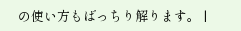の使い方もばっちり解ります。 |